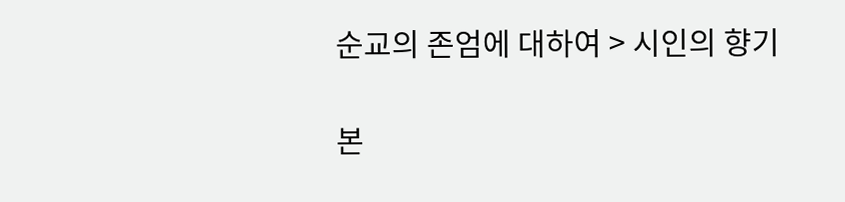순교의 존엄에 대하여 > 시인의 향기

본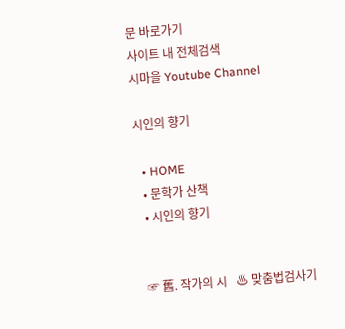문 바로가기
사이트 내 전체검색
시마을 Youtube Channel

시인의 향기

  • HOME
  • 문학가 산책
  • 시인의 향기


 ☞ 舊. 작가의 시   ♨ 맞춤법검사기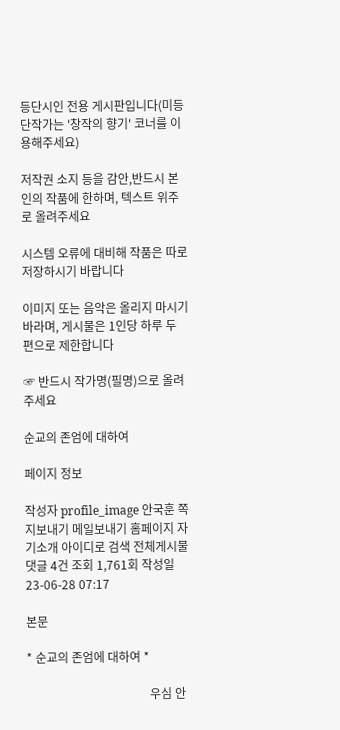등단시인 전용 게시판입니다(미등단작가는 '창작의 향기' 코너를 이용해주세요)

저작권 소지 등을 감안,반드시 본인의 작품에 한하며, 텍스트 위주로 올려주세요

시스템 오류에 대비해 작품은 따로 저장하시기 바랍니다

이미지 또는 음악은 올리지 마시기 바라며, 게시물은 1인당 하루 두 편으로 제한합니다

☞ 반드시 작가명(필명)으로 올려주세요

순교의 존엄에 대하여

페이지 정보

작성자 profile_image 안국훈 쪽지보내기 메일보내기 홈페이지 자기소개 아이디로 검색 전체게시물 댓글 4건 조회 1,761회 작성일 23-06-28 07:17

본문

* 순교의 존엄에 대하여 *

                                         우심 안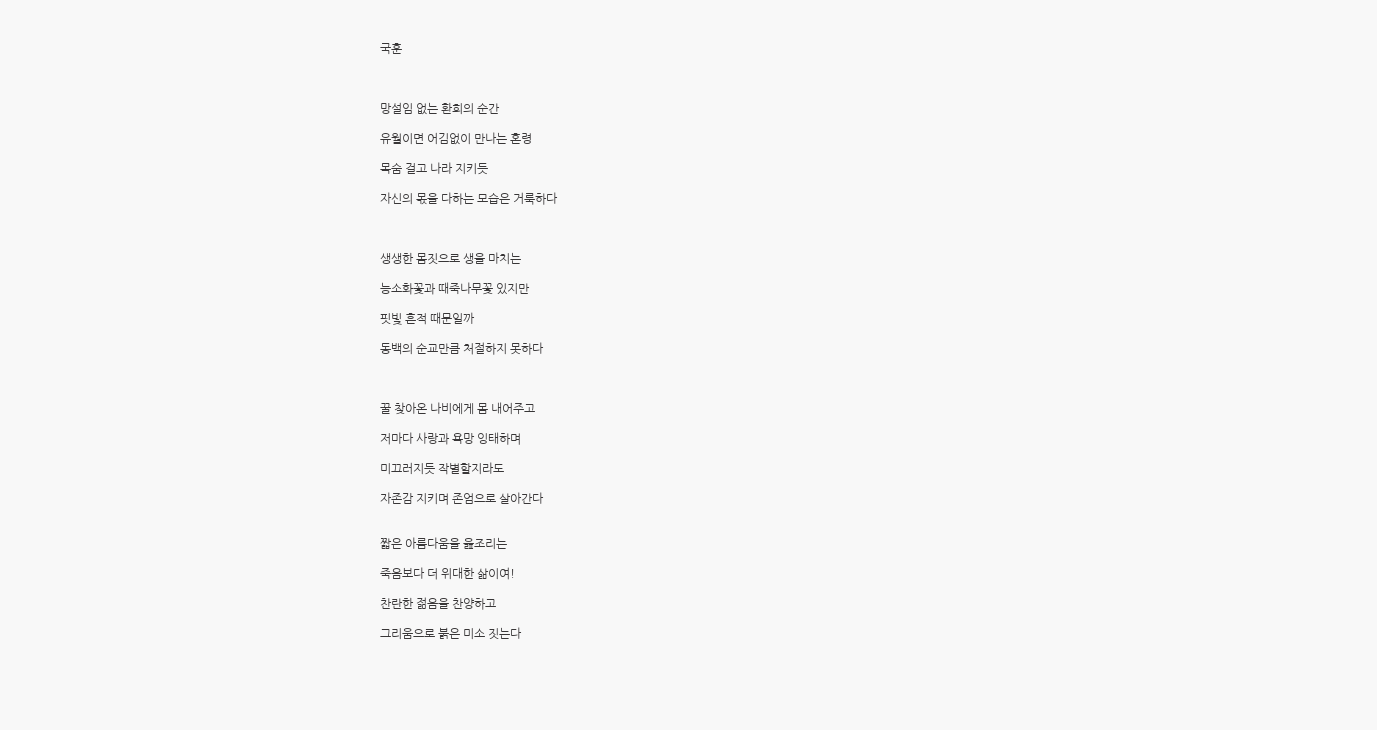국훈



망설임 없는 환희의 순간

유월이면 어김없이 만나는 혼령

목숨 걸고 나라 지키듯

자신의 몫을 다하는 모습은 거룩하다



생생한 몸짓으로 생을 마치는

능소화꽃과 때죽나무꽃 있지만

핏빛 흔적 때문일까

동백의 순교만큼 처절하지 못하다



꿀 찾아온 나비에게 몸 내어주고

저마다 사랑과 욕망 잉태하며

미끄러지듯 작별할지라도

자존감 지키며 존엄으로 살아간다


짧은 아름다움을 읊조리는

죽음보다 더 위대한 삶이여!

찬란한 젊음을 찬양하고

그리움으로 붉은 미소 짓는다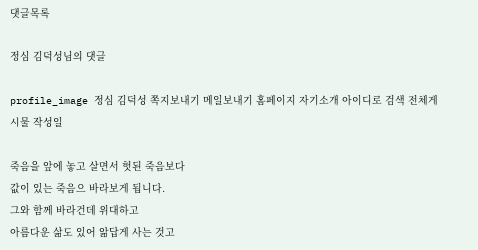댓글목록

정심 김덕성님의 댓글

profile_image 정심 김덕성 쪽지보내기 메일보내기 홈페이지 자기소개 아이디로 검색 전체게시물 작성일

죽음을 앞에 놓고 살면서 헛된 죽음보다
값이 있는 죽음으 바라보게 됩니다.
그와 함께 바라건데 위대하고
아름다운 삶도 있어 앎답게 사는 것고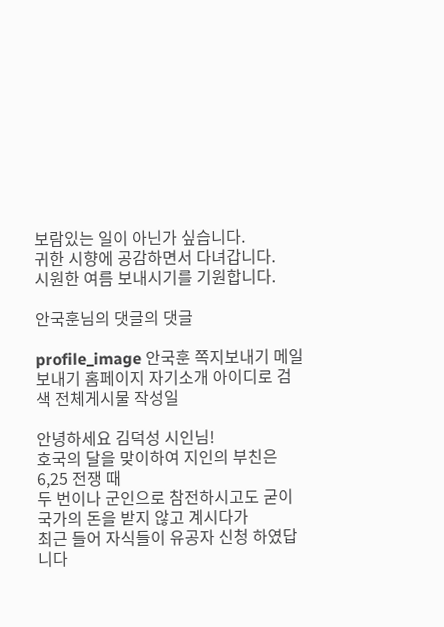보람있는 일이 아닌가 싶습니다.
귀한 시향에 공감하면서 다녀갑니다.
시원한 여름 보내시기를 기원합니다.

안국훈님의 댓글의 댓글

profile_image 안국훈 쪽지보내기 메일보내기 홈페이지 자기소개 아이디로 검색 전체게시물 작성일

안녕하세요 김덕성 시인님!
호국의 달을 맞이하여 지인의 부친은 6,25 전쟁 때
두 번이나 군인으로 참전하시고도 굳이 국가의 돈을 받지 않고 계시다가
최근 들어 자식들이 유공자 신청 하였답니다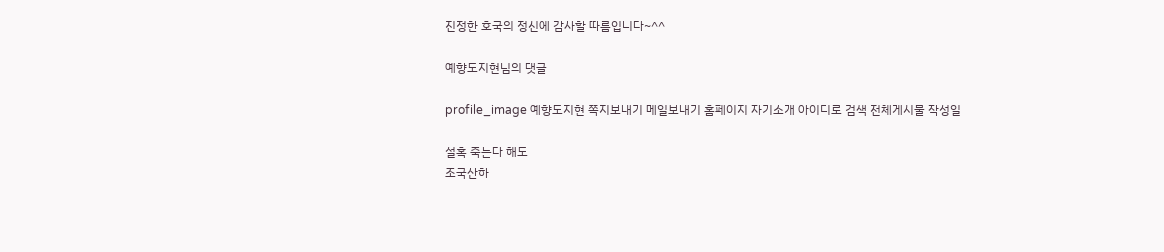진정한 호국의 정신에 감사할 따름입니다~^^

예향도지현님의 댓글

profile_image 예향도지현 쪽지보내기 메일보내기 홈페이지 자기소개 아이디로 검색 전체게시물 작성일

설혹 죽는다 해도
조국산하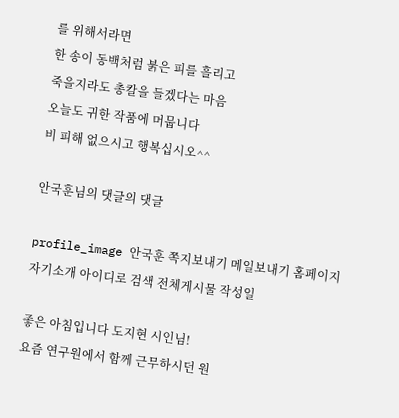를 위해서라면
한 송이 동백처럼 붉은 피를 흘리고
죽을지라도 총칼을 들겠다는 마음
오늘도 귀한 작품에 머뭅니다
비 피해 없으시고 행복십시오^^

안국훈님의 댓글의 댓글

profile_image 안국훈 쪽지보내기 메일보내기 홈페이지 자기소개 아이디로 검색 전체게시물 작성일

좋은 아침입니다 도지현 시인님!
요즘 연구원에서 함께 근무하시던 원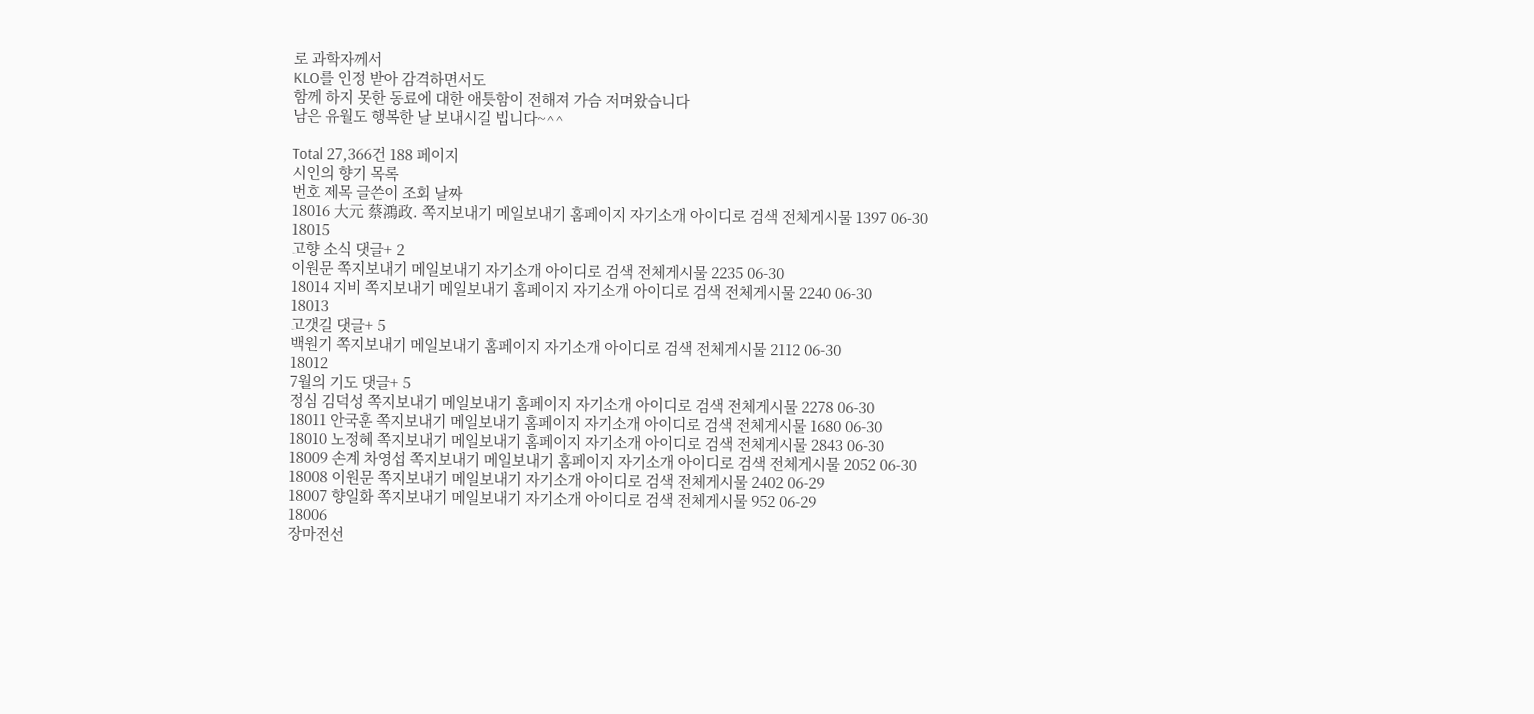로 과학자께서
KLO를 인정 받아 감격하면서도
함께 하지 못한 동료에 대한 애틋함이 전해져 가슴 저며왔습니다
남은 유월도 행복한 날 보내시길 빕니다~^^

Total 27,366건 188 페이지
시인의 향기 목록
번호 제목 글쓴이 조회 날짜
18016 大元 蔡鴻政. 쪽지보내기 메일보내기 홈페이지 자기소개 아이디로 검색 전체게시물 1397 06-30
18015
고향 소식 댓글+ 2
이원문 쪽지보내기 메일보내기 자기소개 아이디로 검색 전체게시물 2235 06-30
18014 지비 쪽지보내기 메일보내기 홈페이지 자기소개 아이디로 검색 전체게시물 2240 06-30
18013
고갯길 댓글+ 5
백원기 쪽지보내기 메일보내기 홈페이지 자기소개 아이디로 검색 전체게시물 2112 06-30
18012
7월의 기도 댓글+ 5
정심 김덕성 쪽지보내기 메일보내기 홈페이지 자기소개 아이디로 검색 전체게시물 2278 06-30
18011 안국훈 쪽지보내기 메일보내기 홈페이지 자기소개 아이디로 검색 전체게시물 1680 06-30
18010 노정혜 쪽지보내기 메일보내기 홈페이지 자기소개 아이디로 검색 전체게시물 2843 06-30
18009 손계 차영섭 쪽지보내기 메일보내기 홈페이지 자기소개 아이디로 검색 전체게시물 2052 06-30
18008 이원문 쪽지보내기 메일보내기 자기소개 아이디로 검색 전체게시물 2402 06-29
18007 향일화 쪽지보내기 메일보내기 자기소개 아이디로 검색 전체게시물 952 06-29
18006
장마전선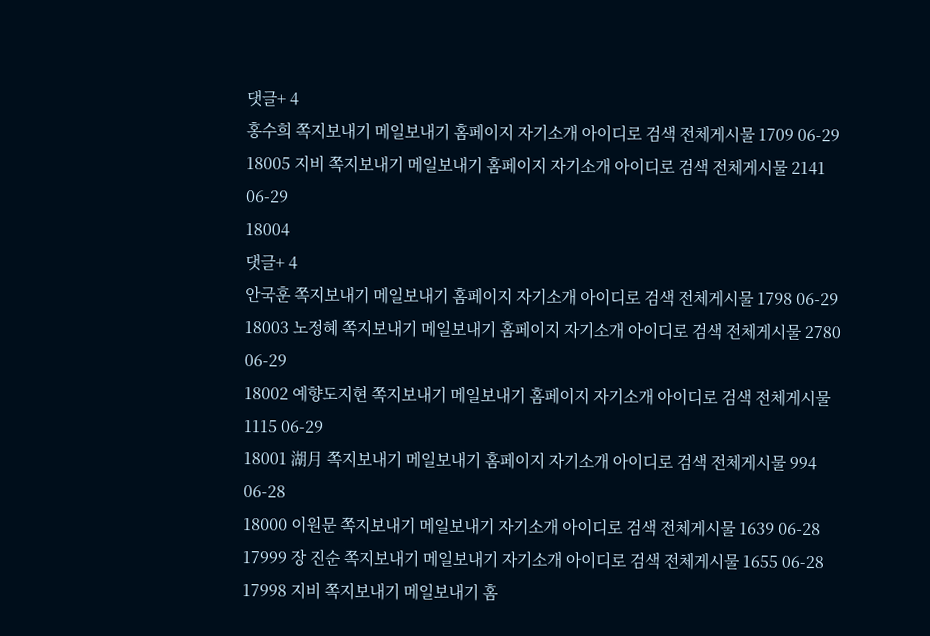댓글+ 4
홍수희 쪽지보내기 메일보내기 홈페이지 자기소개 아이디로 검색 전체게시물 1709 06-29
18005 지비 쪽지보내기 메일보내기 홈페이지 자기소개 아이디로 검색 전체게시물 2141 06-29
18004
댓글+ 4
안국훈 쪽지보내기 메일보내기 홈페이지 자기소개 아이디로 검색 전체게시물 1798 06-29
18003 노정혜 쪽지보내기 메일보내기 홈페이지 자기소개 아이디로 검색 전체게시물 2780 06-29
18002 예향도지현 쪽지보내기 메일보내기 홈페이지 자기소개 아이디로 검색 전체게시물 1115 06-29
18001 湖月 쪽지보내기 메일보내기 홈페이지 자기소개 아이디로 검색 전체게시물 994 06-28
18000 이원문 쪽지보내기 메일보내기 자기소개 아이디로 검색 전체게시물 1639 06-28
17999 장 진순 쪽지보내기 메일보내기 자기소개 아이디로 검색 전체게시물 1655 06-28
17998 지비 쪽지보내기 메일보내기 홈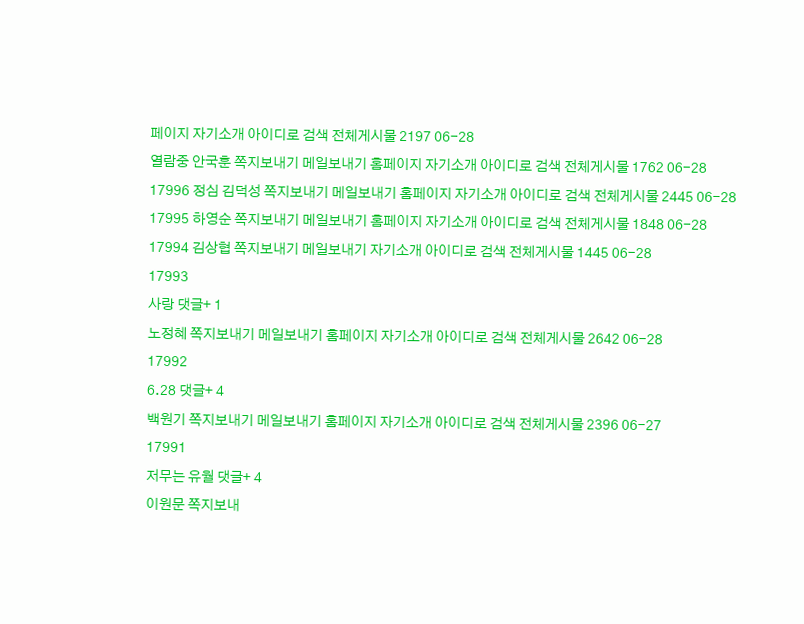페이지 자기소개 아이디로 검색 전체게시물 2197 06-28
열람중 안국훈 쪽지보내기 메일보내기 홈페이지 자기소개 아이디로 검색 전체게시물 1762 06-28
17996 정심 김덕성 쪽지보내기 메일보내기 홈페이지 자기소개 아이디로 검색 전체게시물 2445 06-28
17995 하영순 쪽지보내기 메일보내기 홈페이지 자기소개 아이디로 검색 전체게시물 1848 06-28
17994 김상협 쪽지보내기 메일보내기 자기소개 아이디로 검색 전체게시물 1445 06-28
17993
사랑 댓글+ 1
노정혜 쪽지보내기 메일보내기 홈페이지 자기소개 아이디로 검색 전체게시물 2642 06-28
17992
6.28 댓글+ 4
백원기 쪽지보내기 메일보내기 홈페이지 자기소개 아이디로 검색 전체게시물 2396 06-27
17991
저무는 유월 댓글+ 4
이원문 쪽지보내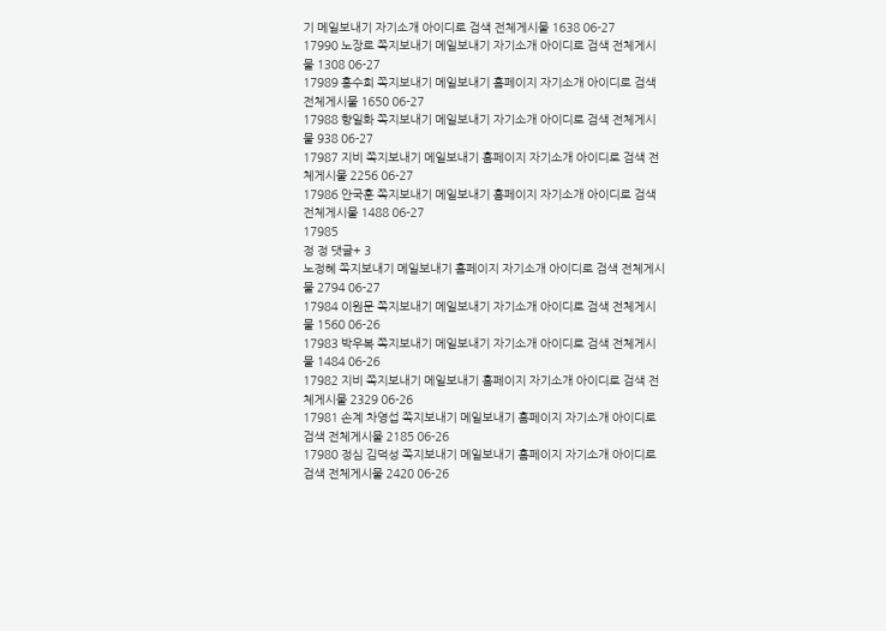기 메일보내기 자기소개 아이디로 검색 전체게시물 1638 06-27
17990 노장로 쪽지보내기 메일보내기 자기소개 아이디로 검색 전체게시물 1308 06-27
17989 홍수희 쪽지보내기 메일보내기 홈페이지 자기소개 아이디로 검색 전체게시물 1650 06-27
17988 향일화 쪽지보내기 메일보내기 자기소개 아이디로 검색 전체게시물 938 06-27
17987 지비 쪽지보내기 메일보내기 홈페이지 자기소개 아이디로 검색 전체게시물 2256 06-27
17986 안국훈 쪽지보내기 메일보내기 홈페이지 자기소개 아이디로 검색 전체게시물 1488 06-27
17985
정 정 댓글+ 3
노정혜 쪽지보내기 메일보내기 홈페이지 자기소개 아이디로 검색 전체게시물 2794 06-27
17984 이원문 쪽지보내기 메일보내기 자기소개 아이디로 검색 전체게시물 1560 06-26
17983 박우복 쪽지보내기 메일보내기 자기소개 아이디로 검색 전체게시물 1484 06-26
17982 지비 쪽지보내기 메일보내기 홈페이지 자기소개 아이디로 검색 전체게시물 2329 06-26
17981 손계 차영섭 쪽지보내기 메일보내기 홈페이지 자기소개 아이디로 검색 전체게시물 2185 06-26
17980 정심 김덕성 쪽지보내기 메일보내기 홈페이지 자기소개 아이디로 검색 전체게시물 2420 06-26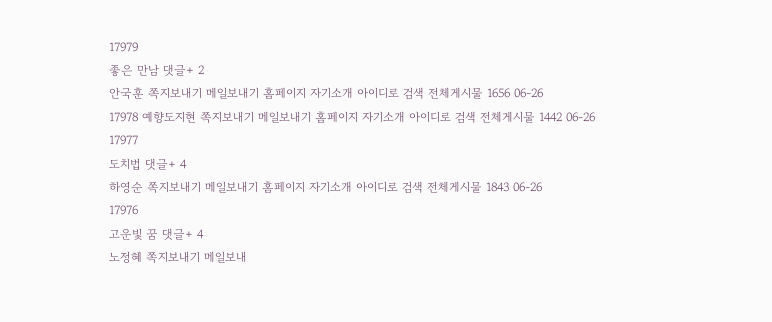17979
좋은 만남 댓글+ 2
안국훈 쪽지보내기 메일보내기 홈페이지 자기소개 아이디로 검색 전체게시물 1656 06-26
17978 예향도지현 쪽지보내기 메일보내기 홈페이지 자기소개 아이디로 검색 전체게시물 1442 06-26
17977
도치법 댓글+ 4
하영순 쪽지보내기 메일보내기 홈페이지 자기소개 아이디로 검색 전체게시물 1843 06-26
17976
고운빛 꿈 댓글+ 4
노정혜 쪽지보내기 메일보내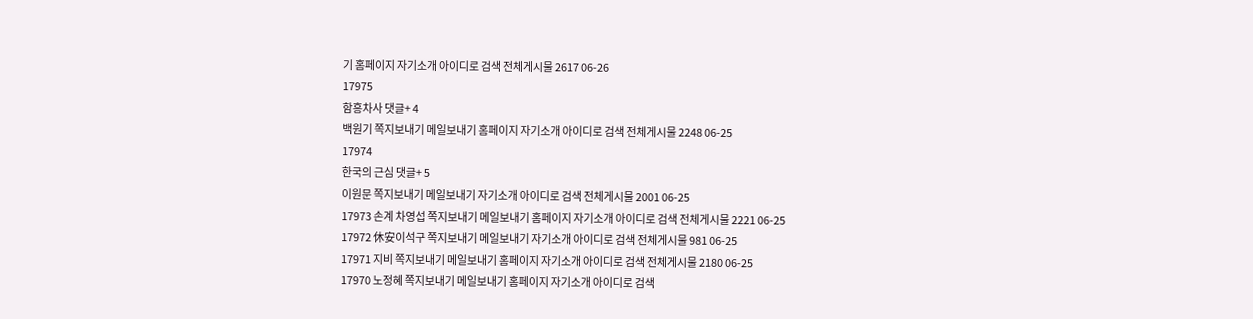기 홈페이지 자기소개 아이디로 검색 전체게시물 2617 06-26
17975
함흥차사 댓글+ 4
백원기 쪽지보내기 메일보내기 홈페이지 자기소개 아이디로 검색 전체게시물 2248 06-25
17974
한국의 근심 댓글+ 5
이원문 쪽지보내기 메일보내기 자기소개 아이디로 검색 전체게시물 2001 06-25
17973 손계 차영섭 쪽지보내기 메일보내기 홈페이지 자기소개 아이디로 검색 전체게시물 2221 06-25
17972 休安이석구 쪽지보내기 메일보내기 자기소개 아이디로 검색 전체게시물 981 06-25
17971 지비 쪽지보내기 메일보내기 홈페이지 자기소개 아이디로 검색 전체게시물 2180 06-25
17970 노정혜 쪽지보내기 메일보내기 홈페이지 자기소개 아이디로 검색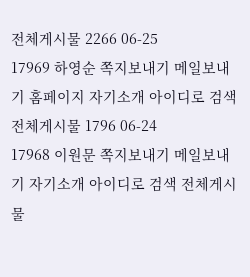전체게시물 2266 06-25
17969 하영순 쪽지보내기 메일보내기 홈페이지 자기소개 아이디로 검색 전체게시물 1796 06-24
17968 이원문 쪽지보내기 메일보내기 자기소개 아이디로 검색 전체게시물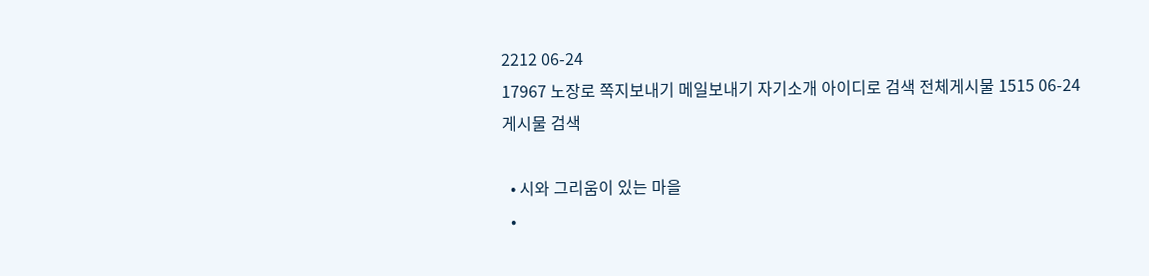2212 06-24
17967 노장로 쪽지보내기 메일보내기 자기소개 아이디로 검색 전체게시물 1515 06-24
게시물 검색

  • 시와 그리움이 있는 마을
  •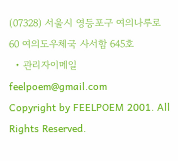(07328) 서울시 영등포구 여의나루로 60 여의도우체국 사서함 645호
  • 관리자이메일 feelpoem@gmail.com
Copyright by FEELPOEM 2001. All Rights Reserved.